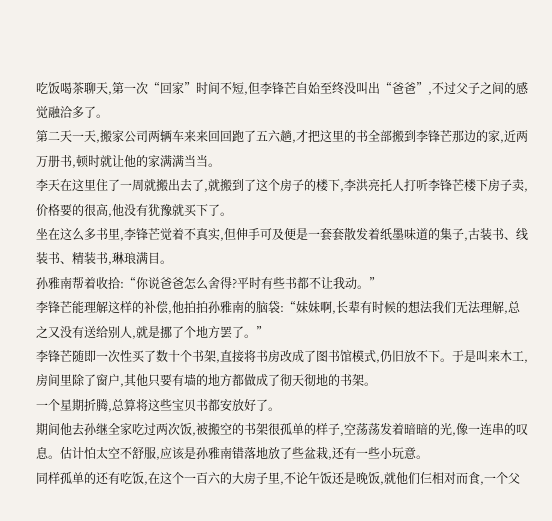吃饭喝茶聊天,第一次“回家”时间不短,但李锋芒自始至终没叫出“爸爸”,不过父子之间的感觉融洽多了。
第二天一天,搬家公司两辆车来来回回跑了五六趟,才把这里的书全部搬到李锋芒那边的家,近两万册书,顿时就让他的家满满当当。
李天在这里住了一周就搬出去了,就搬到了这个房子的楼下,李洪亮托人打听李锋芒楼下房子卖,价格要的很高,他没有犹豫就买下了。
坐在这么多书里,李锋芒觉着不真实,但伸手可及便是一套套散发着纸墨味道的集子,古装书、线装书、精装书,琳琅满目。
孙雅南帮着收拾:“你说爸爸怎么舍得?平时有些书都不让我动。”
李锋芒能理解这样的补偿,他拍拍孙雅南的脑袋:“妹妹啊,长辈有时候的想法我们无法理解,总之又没有送给别人,就是挪了个地方罢了。”
李锋芒随即一次性买了数十个书架,直接将书房改成了图书馆模式,仍旧放不下。于是叫来木工,房间里除了窗户,其他只要有墙的地方都做成了彻天彻地的书架。
一个星期折腾,总算将这些宝贝书都安放好了。
期间他去孙继全家吃过两次饭,被搬空的书架很孤单的样子,空荡荡发着暗暗的光,像一连串的叹息。估计怕太空不舒服,应该是孙雅南错落地放了些盆栽,还有一些小玩意。
同样孤单的还有吃饭,在这个一百六的大房子里,不论午饭还是晚饭,就他们仨相对而食,一个父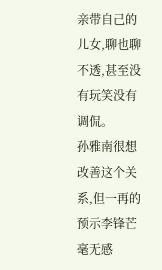亲带自己的儿女,聊也聊不透,甚至没有玩笑没有调侃。
孙雅南很想改善这个关系,但一再的预示李锋芒毫无感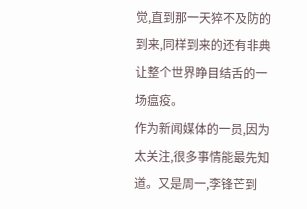觉,直到那一天猝不及防的到来,同样到来的还有非典让整个世界睁目结舌的一场瘟疫。
作为新闻媒体的一员,因为太关注,很多事情能最先知道。又是周一,李锋芒到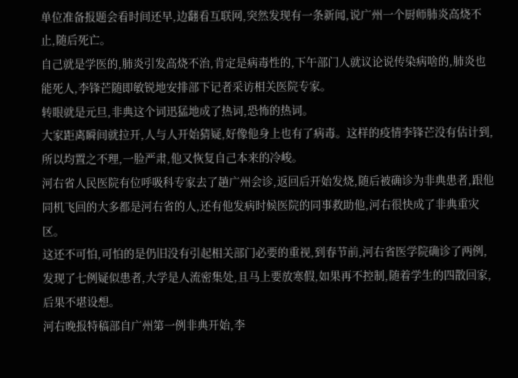单位准备报题会看时间还早,边翻看互联网,突然发现有一条新闻,说广州一个厨师肺炎高烧不止,随后死亡。
自己就是学医的,肺炎引发高烧不治,肯定是病毒性的,下午部门人就议论说传染病啥的,肺炎也能死人,李锋芒随即敏锐地安排部下记者采访相关医院专家。
转眼就是元旦,非典这个词迅猛地成了热词,恐怖的热词。
大家距离瞬间就拉开,人与人开始猜疑,好像他身上也有了病毒。这样的疫情李锋芒没有估计到,所以均置之不理,一脸严肃,他又恢复自己本来的冷峻。
河右省人民医院有位呼吸科专家去了趟广州会诊,返回后开始发烧,随后被确诊为非典患者,跟他同机飞回的大多都是河右省的人,还有他发病时候医院的同事救助他,河右很快成了非典重灾区。
这还不可怕,可怕的是仍旧没有引起相关部门必要的重视,到春节前,河右省医学院确诊了两例,发现了七例疑似患者,大学是人流密集处,且马上要放寒假,如果再不控制,随着学生的四散回家,后果不堪设想。
河右晚报特稿部自广州第一例非典开始,李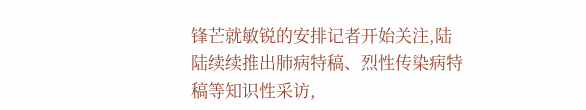锋芒就敏锐的安排记者开始关注,陆陆续续推出肺病特稿、烈性传染病特稿等知识性采访,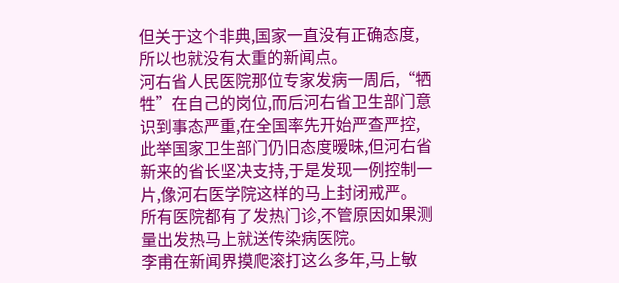但关于这个非典,国家一直没有正确态度,所以也就没有太重的新闻点。
河右省人民医院那位专家发病一周后,“牺牲”在自己的岗位,而后河右省卫生部门意识到事态严重,在全国率先开始严查严控,此举国家卫生部门仍旧态度暧昧,但河右省新来的省长坚决支持,于是发现一例控制一片,像河右医学院这样的马上封闭戒严。
所有医院都有了发热门诊,不管原因如果测量出发热马上就送传染病医院。
李甫在新闻界摸爬滚打这么多年,马上敏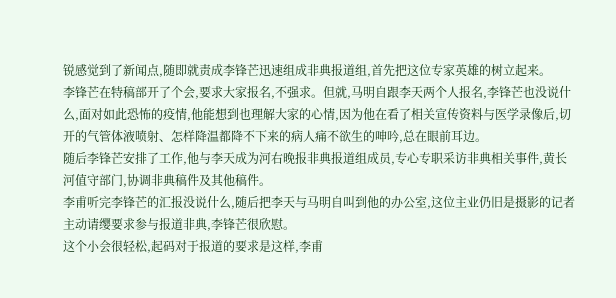锐感觉到了新闻点,随即就责成李锋芒迅速组成非典报道组,首先把这位专家英雄的树立起来。
李锋芒在特稿部开了个会,要求大家报名,不强求。但就,马明自跟李天两个人报名,李锋芒也没说什么,面对如此恐怖的疫情,他能想到也理解大家的心情,因为他在看了相关宣传资料与医学录像后,切开的气管体液喷射、怎样降温都降不下来的病人痛不欲生的呻吟,总在眼前耳边。
随后李锋芒安排了工作,他与李天成为河右晚报非典报道组成员,专心专职采访非典相关事件,黄长河值守部门,协调非典稿件及其他稿件。
李甫听完李锋芒的汇报没说什么,随后把李天与马明自叫到他的办公室,这位主业仍旧是摄影的记者主动请缨要求参与报道非典,李锋芒很欣慰。
这个小会很轻松,起码对于报道的要求是这样,李甫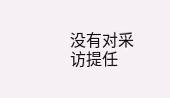没有对采访提任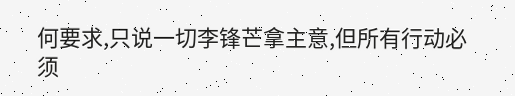何要求,只说一切李锋芒拿主意,但所有行动必须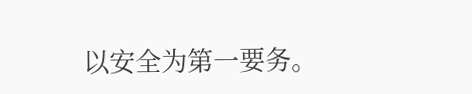以安全为第一要务。